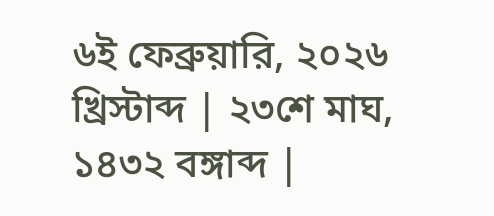৬ই ফেব্রুয়ারি, ২০২৬ খ্রিস্টাব্দ | ২৩শে মাঘ, ১৪৩২ বঙ্গাব্দ |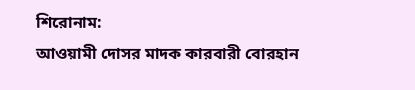শিরোনাম:
আওয়ামী দোসর মাদক কারবারী বোরহান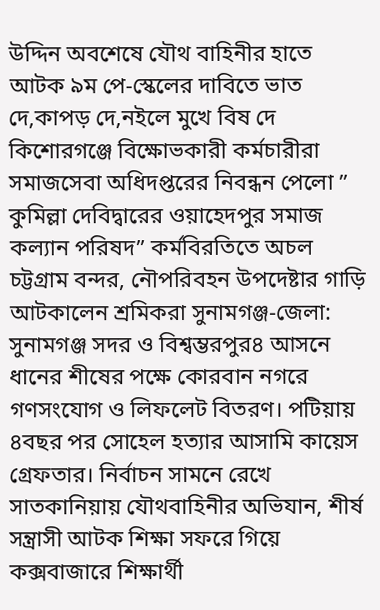উদ্দিন অবশেষে যৌথ বাহিনীর হাতে আটক ৯ম পে-স্কেলের দাবিতে ভাত দে,কাপড় দে,নইলে মুখে বিষ দে কিশোরগঞ্জে বিক্ষোভকারী কর্মচারীরা সমাজসেবা অধিদপ্তরের নিবন্ধন পেলো ” কুমিল্লা দেবিদ্বারের ওয়াহেদপুর সমাজ কল্যান পরিষদ” কর্মবিরতিতে অচল চট্টগ্রাম বন্দর, নৌপরিবহন উপদেষ্টার গাড়ি আটকালেন শ্রমিকরা সুনামগঞ্জ-জেলা: সুনামগঞ্জ সদর ও বিশ্বম্ভরপুর৪ আসনে ধানের শীষের পক্ষে কোরবান নগরে গণসংযোগ ও লিফলেট বিতরণ। পটিয়ায় ৪বছর পর সোহেল হত্যার আসামি কায়েস গ্রেফতার। নির্বাচন সামনে রেখে সাতকানিয়ায় যৌথবাহিনীর অভিযান, শীর্ষ সন্ত্রাসী আটক শিক্ষা সফরে গিয়ে কক্সবাজারে শিক্ষার্থী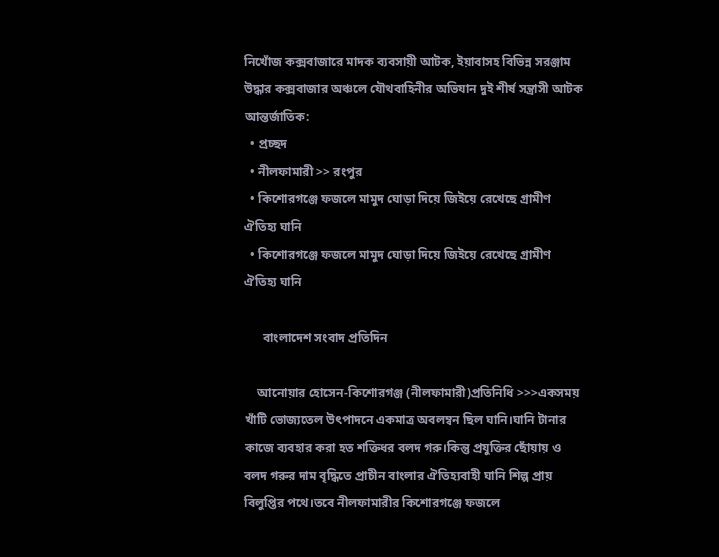নিখোঁজ কক্সবাজারে মাদক ব্যবসায়ী আটক, ইয়াবাসহ বিভিন্ন সরঞ্জাম উদ্ধার কক্সবাজার অঞ্চলে যৌথবাহিনীর অভিযান দুই শীর্ষ সন্ত্রাসী আটক
আন্তর্জাতিক:
  • প্রচ্ছদ
  • নীলফামারী >> রংপুর
  • কিশোরগঞ্জে ফজলে মামুদ ঘোড়া দিয়ে জিইয়ে রেখেছে গ্রামীণ ঐতিহ্য ঘানি
  • কিশোরগঞ্জে ফজলে মামুদ ঘোড়া দিয়ে জিইয়ে রেখেছে গ্রামীণ ঐতিহ্য ঘানি

      বাংলাদেশ সংবাদ প্রতিদিন

    আনোয়ার হোসেন-কিশোরগঞ্জ (নীলফামারী)প্রতিনিধি >>>একসময় খাঁটি ভোজ্যতেল উৎপাদনে একমাত্র অবলম্বন ছিল ঘানি।ঘানি টানার কাজে ব্যবহার করা হত শক্তিধর বলদ গরু।কিন্তু প্রযুক্তির ছোঁয়ায় ও বলদ গরুর দাম বৃদ্ধিতে প্রাচীন বাংলার ঐতিহ্যবাহী ঘানি শিল্প প্রায় বিলুপ্তির পথে।তবে নীলফামারীর কিশোরগঞ্জে ফজলে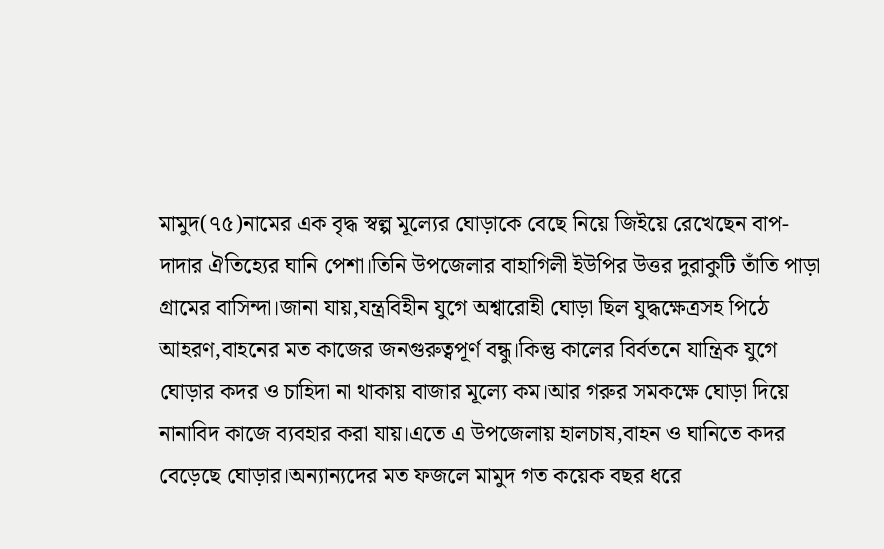মামুদ(৭৫)নামের এক বৃদ্ধ স্বল্প মূল্যের ঘোড়াকে বেছে নিয়ে জিইয়ে রেখেছেন বাপ-দাদার ঐতিহ্যের ঘানি পেশা।তিনি উপজেলার বাহাগিলী ইউপির উত্তর দুরাকুটি তাঁতি পাড়া গ্রামের বাসিন্দা।জানা যায়,যন্ত্রবিহীন যুগে অশ্বারোহী ঘোড়া ছিল যুদ্ধক্ষেত্রসহ পিঠে আহরণ,বাহনের মত কাজের জনগুরুত্বপূর্ণ বন্ধু।কিন্তু কালের বির্বতনে যান্ত্রিক যুগে ঘোড়ার কদর ও চাহিদা না থাকায় বাজার মূল্যে কম।আর গরুর সমকক্ষে ঘোড়া দিয়ে নানাবিদ কাজে ব্যবহার করা যায়।এতে এ উপজেলায় হালচাষ,বাহন ও ঘানিতে কদর বেড়েছে ঘোড়ার।অন্যান্যদের মত ফজলে মামুদ গত কয়েক বছর ধরে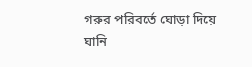গরুর পরিবর্তে ঘোড়া দিয়ে ঘানি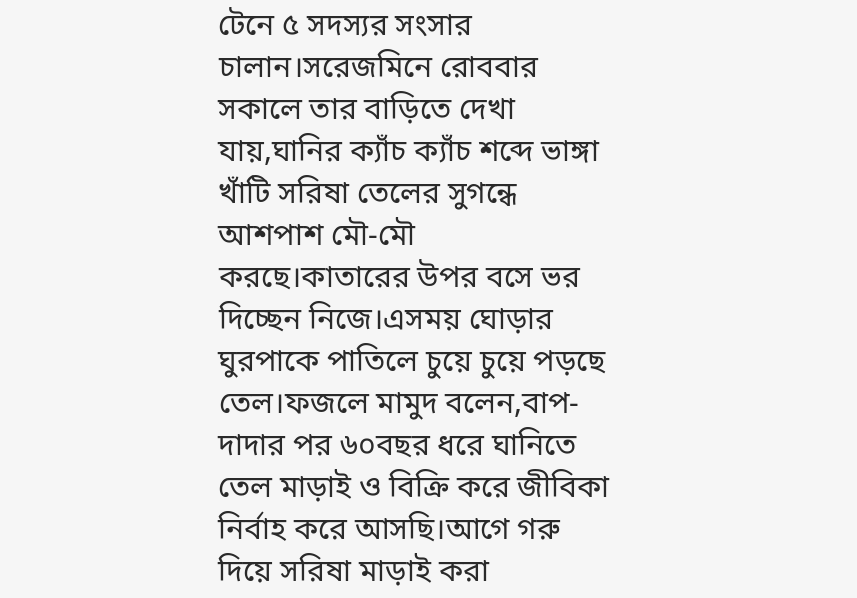টেনে ৫ সদস্যর সংসার চালান।সরেজমিনে রোববার সকালে তার বাড়িতে দেখা যায়,ঘানির ক্যাঁচ ক্যাঁচ শব্দে ভাঙ্গা খাঁটি সরিষা তেলের সুগন্ধে আশপাশ মৌ-মৌ করছে।কাতারের উপর বসে ভর দিচ্ছেন নিজে।এসময় ঘোড়ার ঘুরপাকে পাতিলে চুয়ে চুয়ে পড়ছে তেল।ফজলে মামুদ বলেন,বাপ-দাদার পর ৬০বছর ধরে ঘানিতে তেল মাড়াই ও বিক্রি করে জীবিকা নির্বাহ করে আসছি।আগে গরু দিয়ে সরিষা মাড়াই করা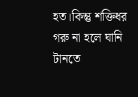হত।কিন্তু শক্তিধর গরু না হলে ঘানি টানতে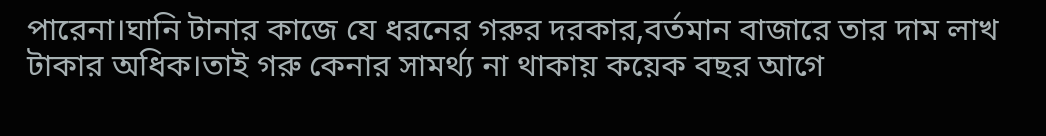পারেনা।ঘানি টানার কাজে যে ধরনের গরুর দরকার,বর্তমান বাজারে তার দাম লাখ টাকার অধিক।তাই গরু কেনার সামর্থ্য না থাকায় কয়েক বছর আগে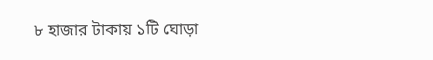৮ হাজার টাকায় ১টি ঘোড়া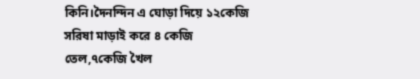কিনি।দৈনন্দিন এ ঘোড়া দিয়ে ১২কেজি সরিষা মাড়াই করে ৪ কেজি তেল,৭কেজি খৈল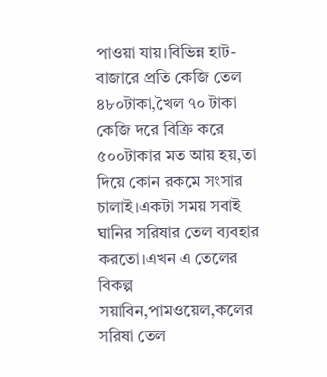পাওয়া যায়।বিভিন্ন হাট-বাজারে প্রতি কেজি তেল ৪৮০টাকা,খৈল ৭০ টাকা কেজি দরে বিক্রি করে ৫০০টাকার মত আয় হয়,তা দিয়ে কোন রকমে সংসার চালাই।একটা সময় সবাই ঘানির সরিষার তেল ব্যবহার করতো।এখন এ তেলের বিকল্প সয়াবিন,পামওয়েল,কলের সরিষা তেল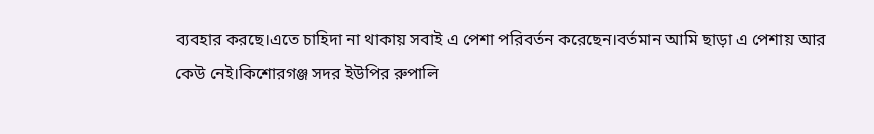ব্যবহার করছে।এতে চাহিদা না থাকায় সবাই এ পেশা পরিবর্তন করেছেন।বর্তমান আমি ছাড়া এ পেশায় আর কেউ নেই।কিশোরগঞ্জ সদর ইউপির রুপালি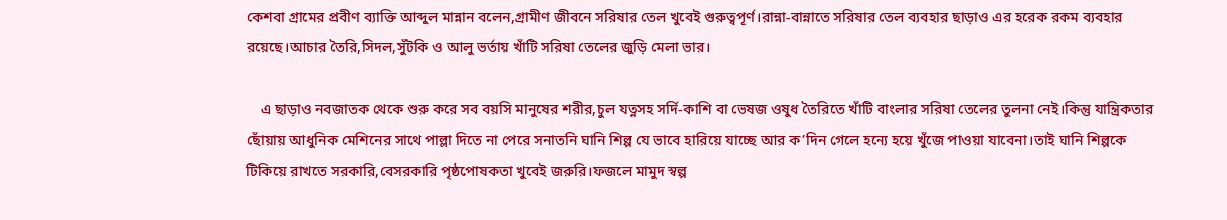কেশবা গ্রামের প্রবীণ ব্যাক্তি আব্দুল মান্নান বলেন,গ্রামীণ জীবনে সরিষার তেল খুবেই গুরুত্বপূর্ণ।রান্না-বান্নাতে সরিষার তেল ব্যবহার ছাড়াও এর হরেক রকম ব্যবহার রয়েছে।আচার তৈরি,সিদল,সুঁটকি ও আলু ভর্তায় খাঁটি সরিষা তেলের জুড়ি মেলা ভার।

    এ ছাড়াও নবজাতক থেকে শুরু করে সব বয়সি মানুষের শরীর,চুল যত্নসহ সর্দি-কাশি বা ভেষজ ওষুধ তৈরিতে খাঁটি বাংলার সরিষা তেলের তুলনা নেই।কিন্তু যান্ত্রিকতার ছোঁয়ায় আধুনিক মেশিনের সাথে পাল্লা দিতে না পেরে সনাতনি ঘানি শিল্প যে ভাবে হারিয়ে যাচ্ছে আর ক’দিন গেলে হন্যে হয়ে খুঁজে পাওয়া যাবেনা।তাই ঘানি শিল্পকে টিকিয়ে রাখতে সরকারি,বেসরকারি পৃষ্ঠপোষকতা খুবেই জরুরি।ফজলে মামুদ স্বল্প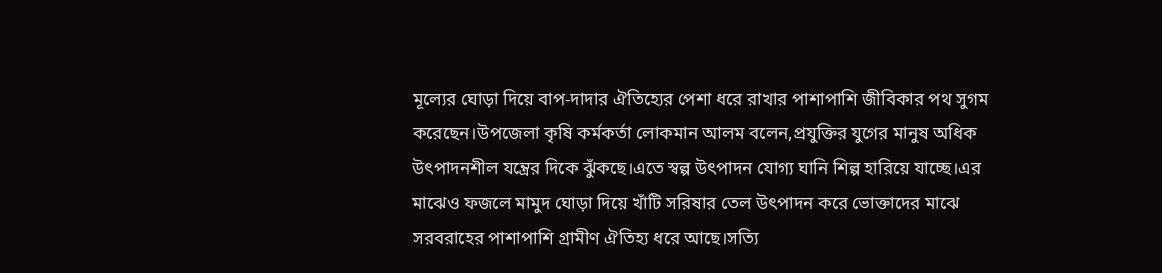মূল্যের ঘোড়া দিয়ে বাপ-দাদার ঐতিহ্যের পেশা ধরে রাখার পাশাপাশি জীবিকার পথ সুগম করেছেন।উপজেলা কৃষি কর্মকর্তা লোকমান আলম বলেন,প্রযুক্তির যুগের মানুষ অধিক উৎপাদনশীল যন্ত্রের দিকে ঝুঁকছে।এতে স্বল্প উৎপাদন যোগ্য ঘানি শিল্প হারিয়ে যাচ্ছে।এর মাঝেও ফজলে মামুদ ঘোড়া দিয়ে খাঁটি সরিষার তেল উৎপাদন করে ভোক্তাদের মাঝে সরবরাহের পাশাপাশি গ্রামীণ ঐতিহ্য ধরে আছে।সত্যি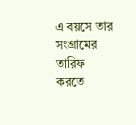এ বয়সে তার সংগ্রামের তারিফ করতে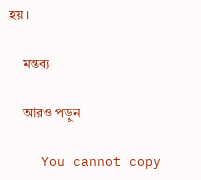হয়।

    মন্তব্য

    আরও পড়ুন

    You cannot copy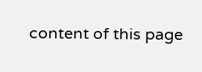content of this page